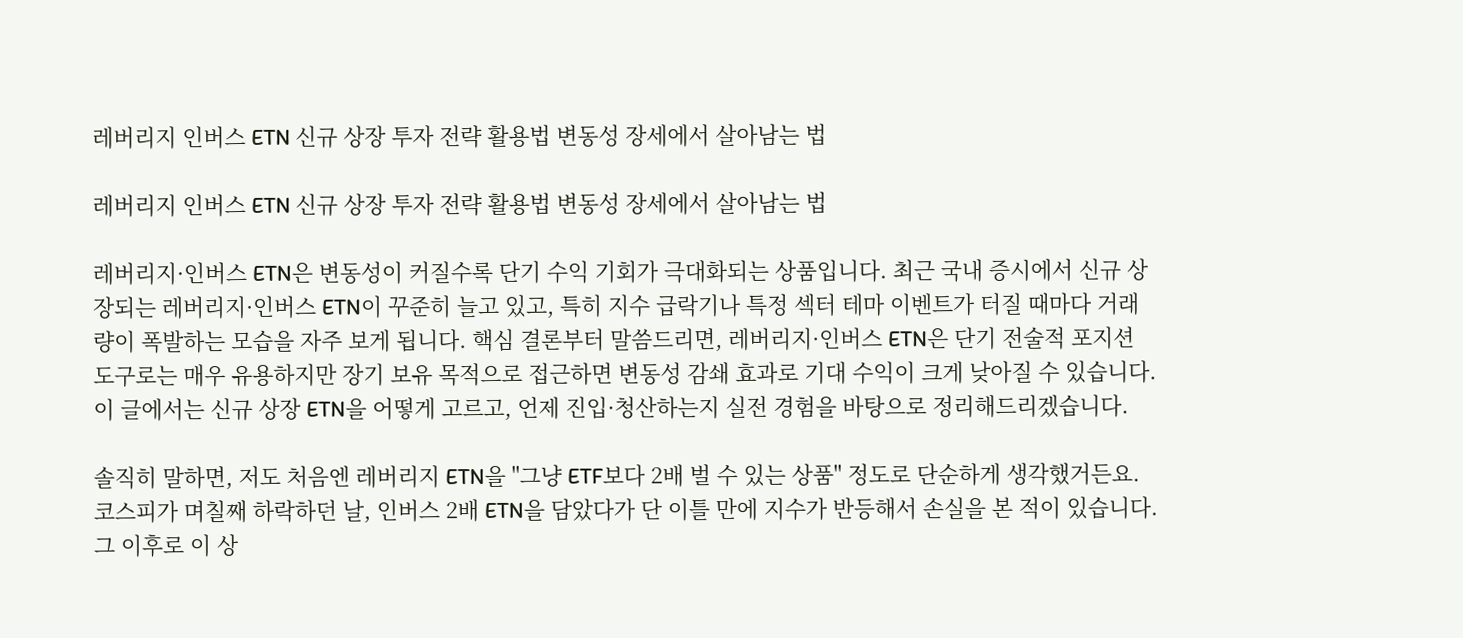레버리지 인버스 ETN 신규 상장 투자 전략 활용법 변동성 장세에서 살아남는 법

레버리지 인버스 ETN 신규 상장 투자 전략 활용법 변동성 장세에서 살아남는 법

레버리지·인버스 ETN은 변동성이 커질수록 단기 수익 기회가 극대화되는 상품입니다. 최근 국내 증시에서 신규 상장되는 레버리지·인버스 ETN이 꾸준히 늘고 있고, 특히 지수 급락기나 특정 섹터 테마 이벤트가 터질 때마다 거래량이 폭발하는 모습을 자주 보게 됩니다. 핵심 결론부터 말씀드리면, 레버리지·인버스 ETN은 단기 전술적 포지션 도구로는 매우 유용하지만 장기 보유 목적으로 접근하면 변동성 감쇄 효과로 기대 수익이 크게 낮아질 수 있습니다. 이 글에서는 신규 상장 ETN을 어떻게 고르고, 언제 진입·청산하는지 실전 경험을 바탕으로 정리해드리겠습니다.

솔직히 말하면, 저도 처음엔 레버리지 ETN을 "그냥 ETF보다 2배 벌 수 있는 상품" 정도로 단순하게 생각했거든요. 코스피가 며칠째 하락하던 날, 인버스 2배 ETN을 담았다가 단 이틀 만에 지수가 반등해서 손실을 본 적이 있습니다. 그 이후로 이 상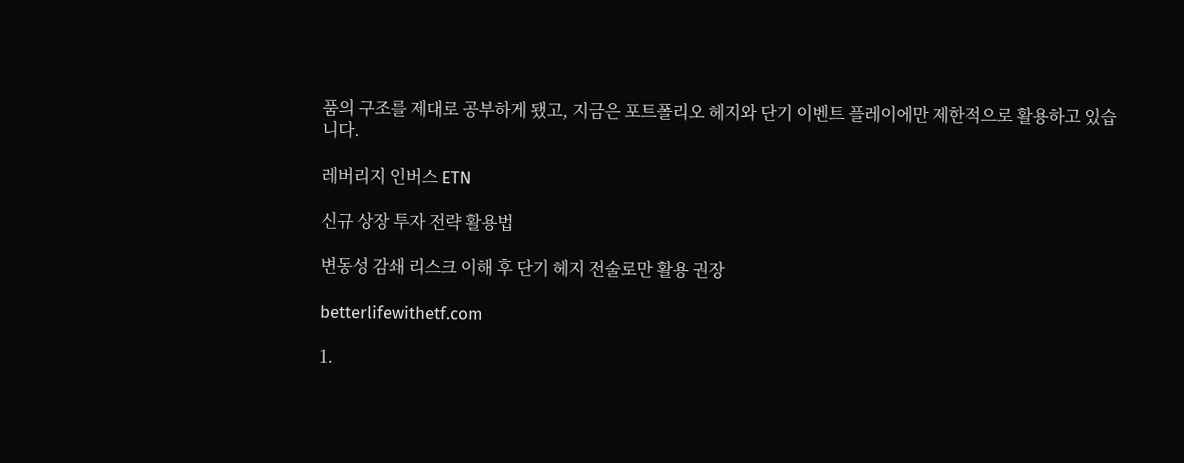품의 구조를 제대로 공부하게 됐고, 지금은 포트폴리오 헤지와 단기 이벤트 플레이에만 제한적으로 활용하고 있습니다.

레버리지 인버스 ETN

신규 상장 투자 전략 활용법

변동성 감쇄 리스크 이해 후 단기 헤지 전술로만 활용 권장

betterlifewithetf.com

1.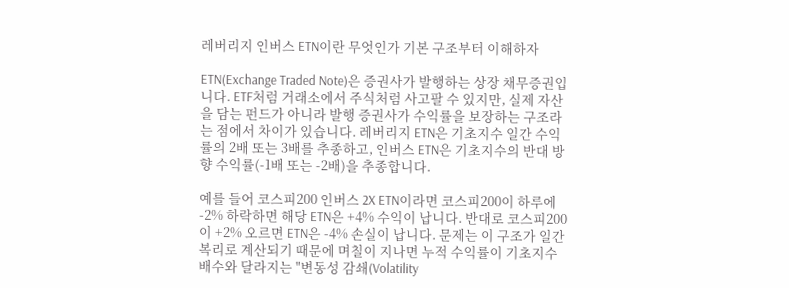레버리지 인버스 ETN이란 무엇인가 기본 구조부터 이해하자

ETN(Exchange Traded Note)은 증권사가 발행하는 상장 채무증권입니다. ETF처럼 거래소에서 주식처럼 사고팔 수 있지만, 실제 자산을 담는 펀드가 아니라 발행 증권사가 수익률을 보장하는 구조라는 점에서 차이가 있습니다. 레버리지 ETN은 기초지수 일간 수익률의 2배 또는 3배를 추종하고, 인버스 ETN은 기초지수의 반대 방향 수익률(-1배 또는 -2배)을 추종합니다.

예를 들어 코스피200 인버스 2X ETN이라면 코스피200이 하루에 -2% 하락하면 해당 ETN은 +4% 수익이 납니다. 반대로 코스피200이 +2% 오르면 ETN은 -4% 손실이 납니다. 문제는 이 구조가 일간 복리로 계산되기 때문에 며칠이 지나면 누적 수익률이 기초지수 배수와 달라지는 "변동성 감쇄(Volatility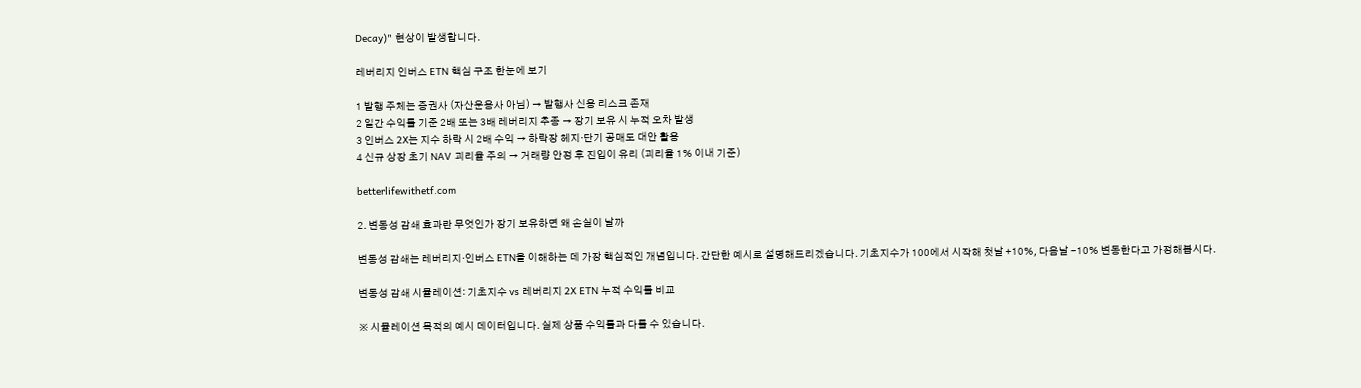Decay)" 현상이 발생합니다.

레버리지 인버스 ETN 핵심 구조 한눈에 보기

1 발행 주체는 증권사 (자산운용사 아님) → 발행사 신용 리스크 존재
2 일간 수익률 기준 2배 또는 3배 레버리지 추종 → 장기 보유 시 누적 오차 발생
3 인버스 2X는 지수 하락 시 2배 수익 → 하락장 헤지·단기 공매도 대안 활용
4 신규 상장 초기 NAV 괴리율 주의 → 거래량 안정 후 진입이 유리 (괴리율 1% 이내 기준)

betterlifewithetf.com

2. 변동성 감쇄 효과란 무엇인가 장기 보유하면 왜 손실이 날까

변동성 감쇄는 레버리지·인버스 ETN을 이해하는 데 가장 핵심적인 개념입니다. 간단한 예시로 설명해드리겠습니다. 기초지수가 100에서 시작해 첫날 +10%, 다음날 -10% 변동한다고 가정해봅시다.

변동성 감쇄 시뮬레이션: 기초지수 vs 레버리지 2X ETN 누적 수익률 비교

※ 시뮬레이션 목적의 예시 데이터입니다. 실제 상품 수익률과 다를 수 있습니다.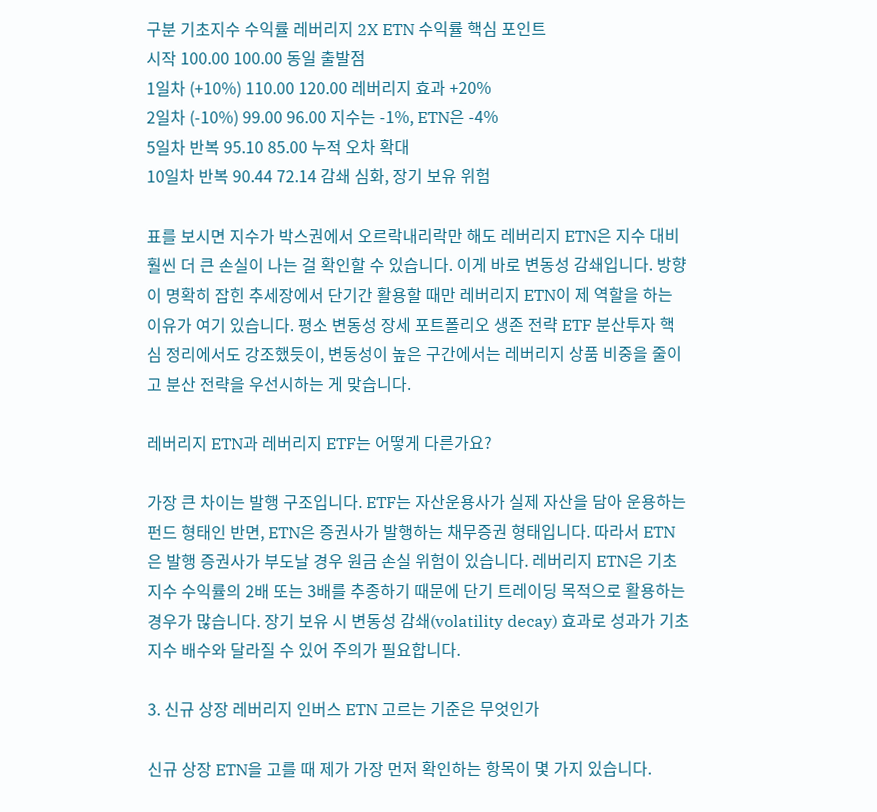구분 기초지수 수익률 레버리지 2X ETN 수익률 핵심 포인트
시작 100.00 100.00 동일 출발점
1일차 (+10%) 110.00 120.00 레버리지 효과 +20%
2일차 (-10%) 99.00 96.00 지수는 -1%, ETN은 -4%
5일차 반복 95.10 85.00 누적 오차 확대
10일차 반복 90.44 72.14 감쇄 심화, 장기 보유 위험

표를 보시면 지수가 박스권에서 오르락내리락만 해도 레버리지 ETN은 지수 대비 훨씬 더 큰 손실이 나는 걸 확인할 수 있습니다. 이게 바로 변동성 감쇄입니다. 방향이 명확히 잡힌 추세장에서 단기간 활용할 때만 레버리지 ETN이 제 역할을 하는 이유가 여기 있습니다. 평소 변동성 장세 포트폴리오 생존 전략 ETF 분산투자 핵심 정리에서도 강조했듯이, 변동성이 높은 구간에서는 레버리지 상품 비중을 줄이고 분산 전략을 우선시하는 게 맞습니다.

레버리지 ETN과 레버리지 ETF는 어떻게 다른가요?

가장 큰 차이는 발행 구조입니다. ETF는 자산운용사가 실제 자산을 담아 운용하는 펀드 형태인 반면, ETN은 증권사가 발행하는 채무증권 형태입니다. 따라서 ETN은 발행 증권사가 부도날 경우 원금 손실 위험이 있습니다. 레버리지 ETN은 기초지수 수익률의 2배 또는 3배를 추종하기 때문에 단기 트레이딩 목적으로 활용하는 경우가 많습니다. 장기 보유 시 변동성 감쇄(volatility decay) 효과로 성과가 기초지수 배수와 달라질 수 있어 주의가 필요합니다.

3. 신규 상장 레버리지 인버스 ETN 고르는 기준은 무엇인가

신규 상장 ETN을 고를 때 제가 가장 먼저 확인하는 항목이 몇 가지 있습니다.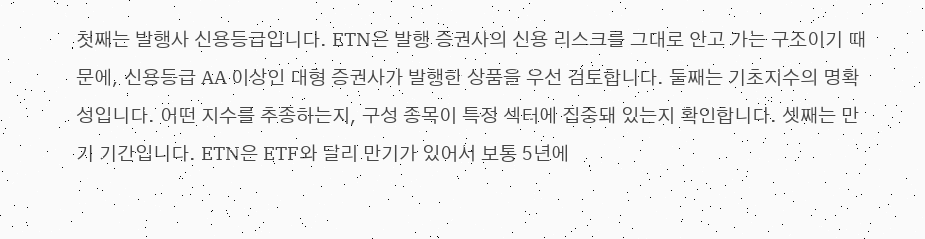첫째는 발행사 신용등급입니다. ETN은 발행 증권사의 신용 리스크를 그대로 안고 가는 구조이기 때문에, 신용등급 AA 이상인 대형 증권사가 발행한 상품을 우선 검토합니다. 둘째는 기초지수의 명확성입니다. 어떤 지수를 추종하는지, 구성 종목이 특정 섹터에 집중돼 있는지 확인합니다. 셋째는 만기 기간입니다. ETN은 ETF와 달리 만기가 있어서 보통 5년에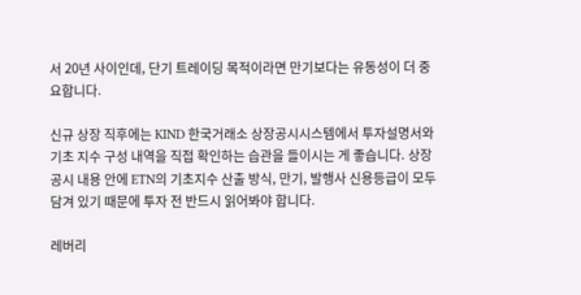서 20년 사이인데, 단기 트레이딩 목적이라면 만기보다는 유동성이 더 중요합니다.

신규 상장 직후에는 KIND 한국거래소 상장공시시스템에서 투자설명서와 기초 지수 구성 내역을 직접 확인하는 습관을 들이시는 게 좋습니다. 상장 공시 내용 안에 ETN의 기초지수 산출 방식, 만기, 발행사 신용등급이 모두 담겨 있기 때문에 투자 전 반드시 읽어봐야 합니다.

레버리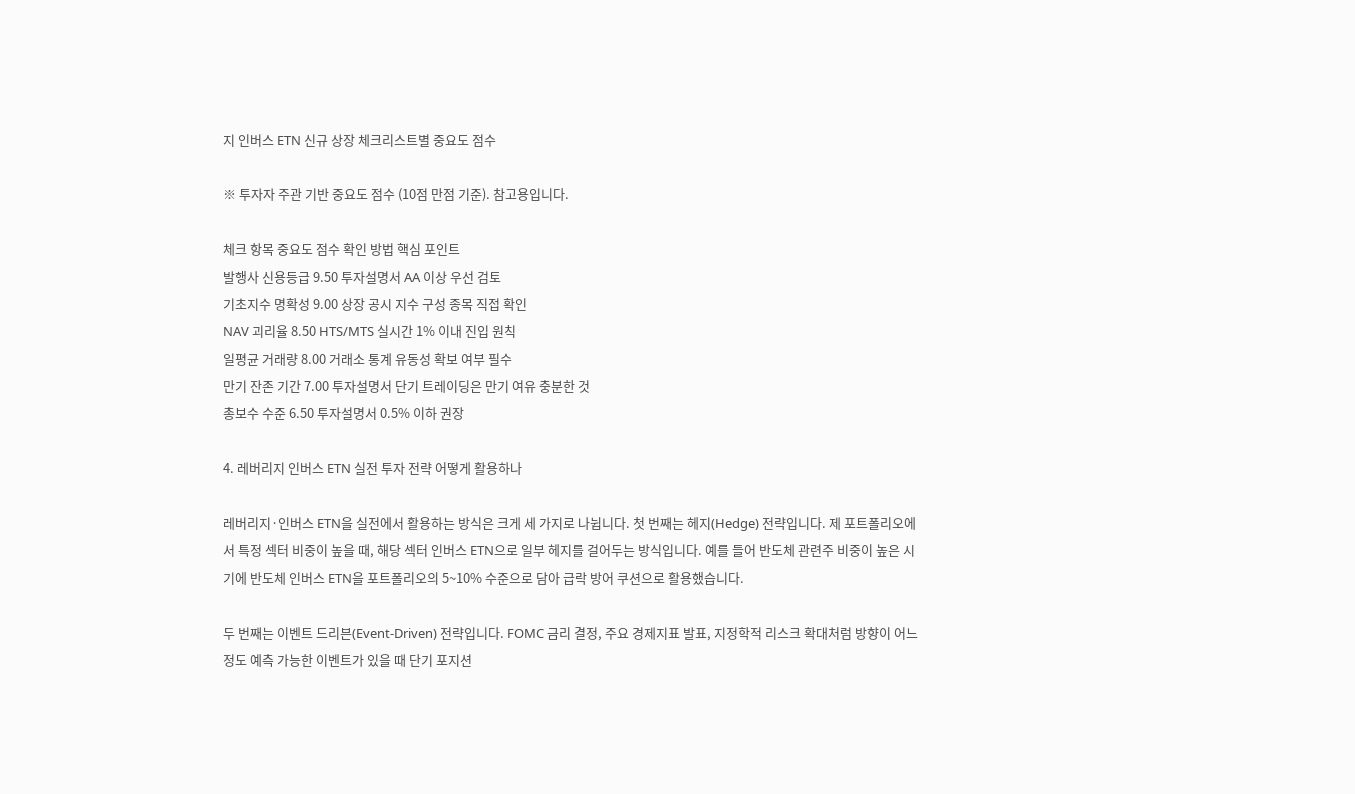지 인버스 ETN 신규 상장 체크리스트별 중요도 점수

※ 투자자 주관 기반 중요도 점수 (10점 만점 기준). 참고용입니다.

체크 항목 중요도 점수 확인 방법 핵심 포인트
발행사 신용등급 9.50 투자설명서 AA 이상 우선 검토
기초지수 명확성 9.00 상장 공시 지수 구성 종목 직접 확인
NAV 괴리율 8.50 HTS/MTS 실시간 1% 이내 진입 원칙
일평균 거래량 8.00 거래소 통계 유동성 확보 여부 필수
만기 잔존 기간 7.00 투자설명서 단기 트레이딩은 만기 여유 충분한 것
총보수 수준 6.50 투자설명서 0.5% 이하 권장

4. 레버리지 인버스 ETN 실전 투자 전략 어떻게 활용하나

레버리지·인버스 ETN을 실전에서 활용하는 방식은 크게 세 가지로 나뉩니다. 첫 번째는 헤지(Hedge) 전략입니다. 제 포트폴리오에서 특정 섹터 비중이 높을 때, 해당 섹터 인버스 ETN으로 일부 헤지를 걸어두는 방식입니다. 예를 들어 반도체 관련주 비중이 높은 시기에 반도체 인버스 ETN을 포트폴리오의 5~10% 수준으로 담아 급락 방어 쿠션으로 활용했습니다.

두 번째는 이벤트 드리븐(Event-Driven) 전략입니다. FOMC 금리 결정, 주요 경제지표 발표, 지정학적 리스크 확대처럼 방향이 어느 정도 예측 가능한 이벤트가 있을 때 단기 포지션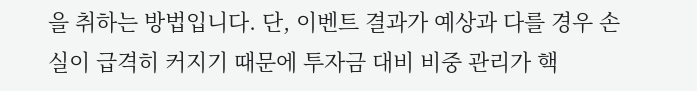을 취하는 방법입니다. 단, 이벤트 결과가 예상과 다를 경우 손실이 급격히 커지기 때문에 투자금 대비 비중 관리가 핵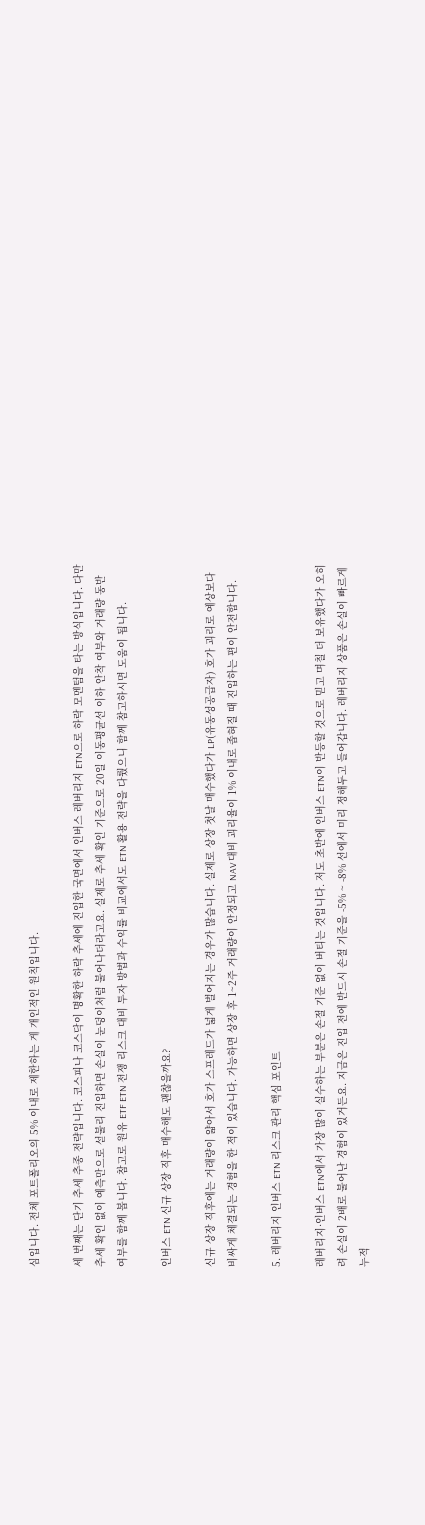심입니다. 전체 포트폴리오의 5% 이내로 제한하는 게 개인적인 원칙입니다.

세 번째는 단기 추세 추종 전략입니다. 코스피나 코스닥이 명확한 하락 추세에 진입한 국면에서 인버스 레버리지 ETN으로 하락 모멘텀을 타는 방식입니다. 다만 추세 확인 없이 예측만으로 섣불리 진입하면 손실이 눈덩이처럼 불어나더라고요. 실제로 추세 확인 기준으로 20일 이동평균선 이하 안착 여부와 거래량 동반 여부를 함께 봅니다. 참고로 원유 ETF ETN 전쟁 리스크 대비 투자 방법과 수익률 비교에서도 ETN 활용 전략을 다뤘으니 함께 참고하시면 도움이 됩니다.

인버스 ETN 신규 상장 직후 매수해도 괜찮을까요?

신규 상장 직후에는 거래량이 얇아서 호가 스프레드가 넓게 벌어지는 경우가 많습니다. 실제로 상장 첫날 매수했다가 LP(유동성공급자) 호가 괴리로 예상보다 비싸게 체결되는 경험을 한 적이 있습니다. 가능하면 상장 후 1~2주 거래량이 안정되고 NAV 대비 괴리율이 1% 이내로 좁혀질 때 진입하는 편이 안전합니다.

5. 레버리지 인버스 ETN 리스크 관리 핵심 포인트

레버리지·인버스 ETN에서 가장 많이 실수하는 부분은 손절 기준 없이 버티는 것입니다. 저도 초반에 인버스 ETN이 반등할 것으로 믿고 며칠 더 보유했다가 오히려 손실이 2배로 불어난 경험이 있거든요. 지금은 진입 전에 반드시 손절 기준을 -5% ~ -8% 선에서 미리 정해두고 들어갑니다. 레버리지 상품은 손실이 빠르게 누적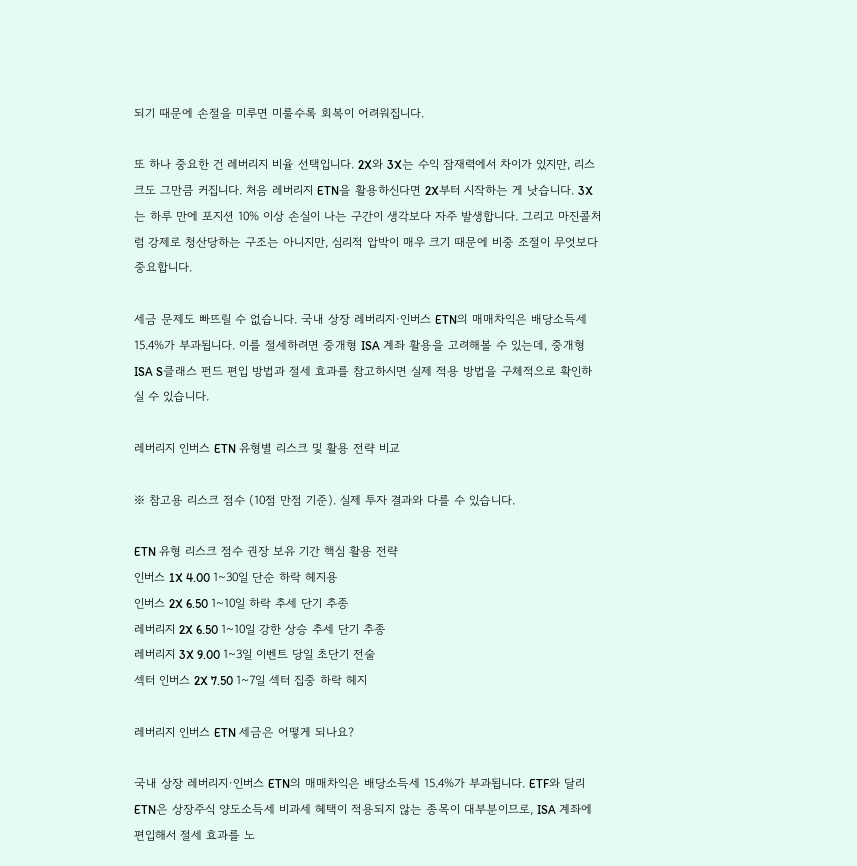되기 때문에 손절을 미루면 미룰수록 회복이 어려워집니다.

또 하나 중요한 건 레버리지 비율 선택입니다. 2X와 3X는 수익 잠재력에서 차이가 있지만, 리스크도 그만큼 커집니다. 처음 레버리지 ETN을 활용하신다면 2X부터 시작하는 게 낫습니다. 3X는 하루 만에 포지션 10% 이상 손실이 나는 구간이 생각보다 자주 발생합니다. 그리고 마진콜처럼 강제로 청산당하는 구조는 아니지만, 심리적 압박이 매우 크기 때문에 비중 조절이 무엇보다 중요합니다.

세금 문제도 빠뜨릴 수 없습니다. 국내 상장 레버리지·인버스 ETN의 매매차익은 배당소득세 15.4%가 부과됩니다. 이를 절세하려면 중개형 ISA 계좌 활용을 고려해볼 수 있는데, 중개형 ISA S클래스 펀드 편입 방법과 절세 효과를 참고하시면 실제 적용 방법을 구체적으로 확인하실 수 있습니다.

레버리지 인버스 ETN 유형별 리스크 및 활용 전략 비교

※ 참고용 리스크 점수 (10점 만점 기준). 실제 투자 결과와 다를 수 있습니다.

ETN 유형 리스크 점수 권장 보유 기간 핵심 활용 전략
인버스 1X 4.00 1~30일 단순 하락 헤지용
인버스 2X 6.50 1~10일 하락 추세 단기 추종
레버리지 2X 6.50 1~10일 강한 상승 추세 단기 추종
레버리지 3X 9.00 1~3일 이벤트 당일 초단기 전술
섹터 인버스 2X 7.50 1~7일 섹터 집중 하락 헤지

레버리지 인버스 ETN 세금은 어떻게 되나요?

국내 상장 레버리지·인버스 ETN의 매매차익은 배당소득세 15.4%가 부과됩니다. ETF와 달리 ETN은 상장주식 양도소득세 비과세 혜택이 적용되지 않는 종목이 대부분이므로, ISA 계좌에 편입해서 절세 효과를 노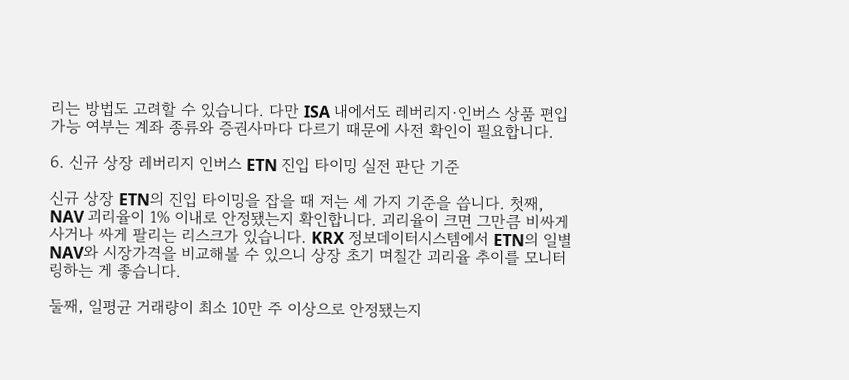리는 방법도 고려할 수 있습니다. 다만 ISA 내에서도 레버리지·인버스 상품 편입 가능 여부는 계좌 종류와 증권사마다 다르기 때문에 사전 확인이 필요합니다.

6. 신규 상장 레버리지 인버스 ETN 진입 타이밍 실전 판단 기준

신규 상장 ETN의 진입 타이밍을 잡을 때 저는 세 가지 기준을 씁니다. 첫째, NAV 괴리율이 1% 이내로 안정됐는지 확인합니다. 괴리율이 크면 그만큼 비싸게 사거나 싸게 팔리는 리스크가 있습니다. KRX 정보데이터시스템에서 ETN의 일별 NAV와 시장가격을 비교해볼 수 있으니 상장 초기 며칠간 괴리율 추이를 모니터링하는 게 좋습니다.

둘째, 일평균 거래량이 최소 10만 주 이상으로 안정됐는지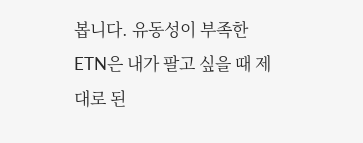봅니다. 유동성이 부족한 ETN은 내가 팔고 싶을 때 제대로 된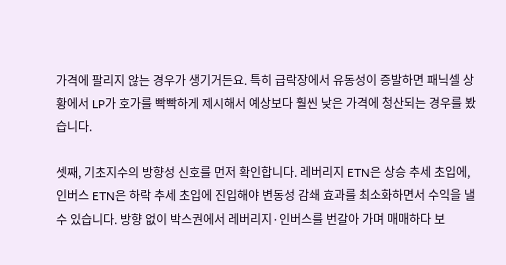가격에 팔리지 않는 경우가 생기거든요. 특히 급락장에서 유동성이 증발하면 패닉셀 상황에서 LP가 호가를 빡빡하게 제시해서 예상보다 훨씬 낮은 가격에 청산되는 경우를 봤습니다.

셋째, 기초지수의 방향성 신호를 먼저 확인합니다. 레버리지 ETN은 상승 추세 초입에, 인버스 ETN은 하락 추세 초입에 진입해야 변동성 감쇄 효과를 최소화하면서 수익을 낼 수 있습니다. 방향 없이 박스권에서 레버리지·인버스를 번갈아 가며 매매하다 보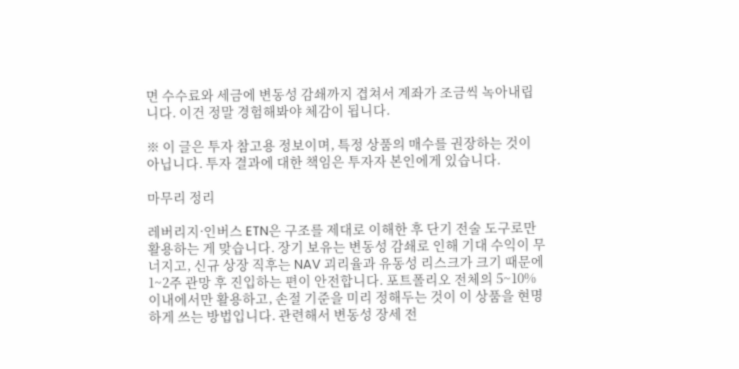면 수수료와 세금에 변동성 감쇄까지 겹쳐서 계좌가 조금씩 녹아내립니다. 이건 정말 경험해봐야 체감이 됩니다.

※ 이 글은 투자 참고용 정보이며, 특정 상품의 매수를 권장하는 것이 아닙니다. 투자 결과에 대한 책임은 투자자 본인에게 있습니다.

마무리 정리

레버리지·인버스 ETN은 구조를 제대로 이해한 후 단기 전술 도구로만 활용하는 게 맞습니다. 장기 보유는 변동성 감쇄로 인해 기대 수익이 무너지고, 신규 상장 직후는 NAV 괴리율과 유동성 리스크가 크기 때문에 1~2주 관망 후 진입하는 편이 안전합니다. 포트폴리오 전체의 5~10% 이내에서만 활용하고, 손절 기준을 미리 정해두는 것이 이 상품을 현명하게 쓰는 방법입니다. 관련해서 변동성 장세 전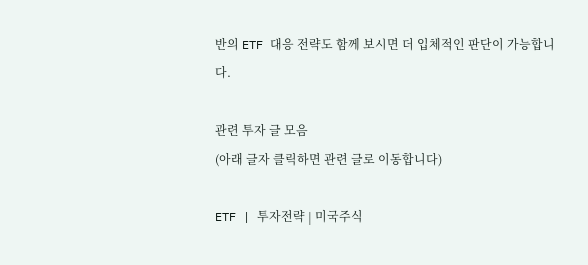반의 ETF 대응 전략도 함께 보시면 더 입체적인 판단이 가능합니다.

관련 투자 글 모음
(아래 글자 클릭하면 관련 글로 이동합니다)

ETF | 투자전략 | 미국주식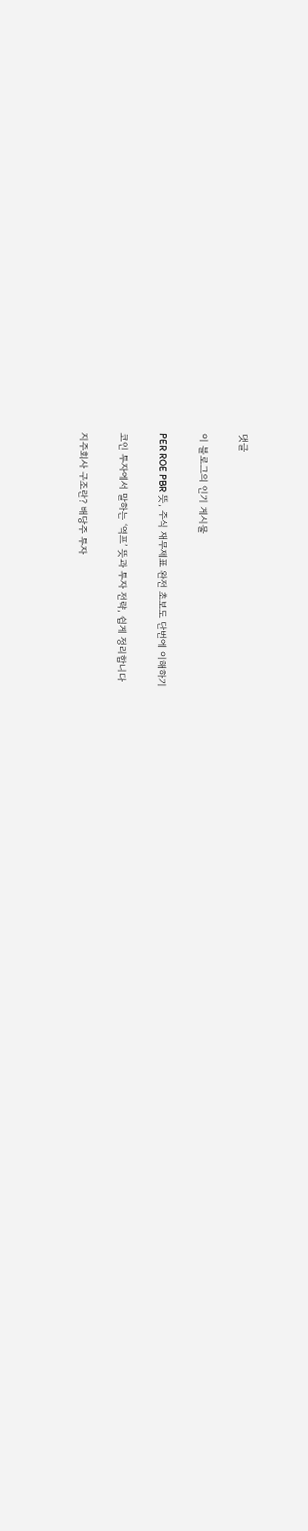댓글

이 블로그의 인기 게시물

PER ROE PBR 뜻, 주식 재무제표 완전 초보도 단번에 이해하기

코인 투자에서 말하는 ‘역프’ 뜻과 투자 전략, 쉽게 정리합니다

지주회사 구조란? 배당주 투자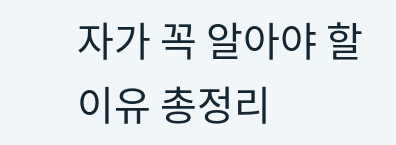자가 꼭 알아야 할 이유 총정리